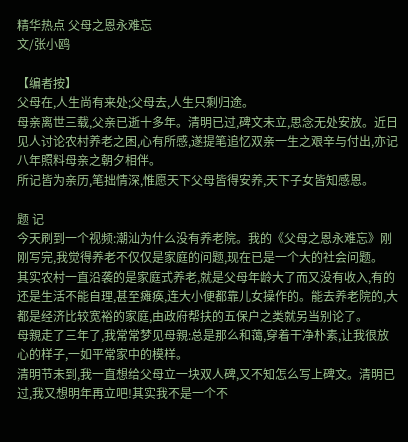精华热点 父母之恩永难忘
文/张小鸥

【编者按】
父母在,人生尚有来处;父母去,人生只剩归途。
母亲离世三载,父亲已逝十多年。清明已过,碑文未立,思念无处安放。近日见人讨论农村养老之困,心有所感,遂提笔追忆双亲一生之艰辛与付出,亦记八年照料母亲之朝夕相伴。
所记皆为亲历,笔拙情深,惟愿天下父母皆得安养,天下子女皆知感恩。

题 记
今天刷到一个视频:潮汕为什么没有养老院。我的《父母之恩永难忘》刚刚写完,我觉得养老不仅仅是家庭的问题,现在已是一个大的社会问题。
其实农村一直沿袭的是家庭式养老,就是父母年龄大了而又没有收入,有的还是生活不能自理,甚至瘫痪,连大小便都靠儿女操作的。能去养老院的,大都是经济比较宽裕的家庭,由政府帮扶的五保户之类就另当别论了。
母親走了三年了,我常常梦见母親:总是那么和蔼,穿着干净朴素,让我很放心的样子,一如平常家中的模样。
清明节未到,我一直想给父母立一块双人碑,又不知怎么写上碑文。清明已过,我又想明年再立吧!其实我不是一个不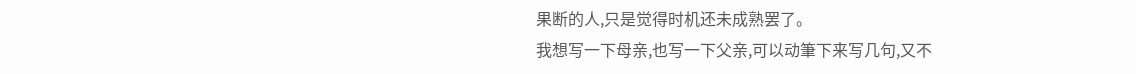果断的人,只是觉得时机还未成熟罢了。
我想写一下母亲,也写一下父亲,可以动筆下来写几句,又不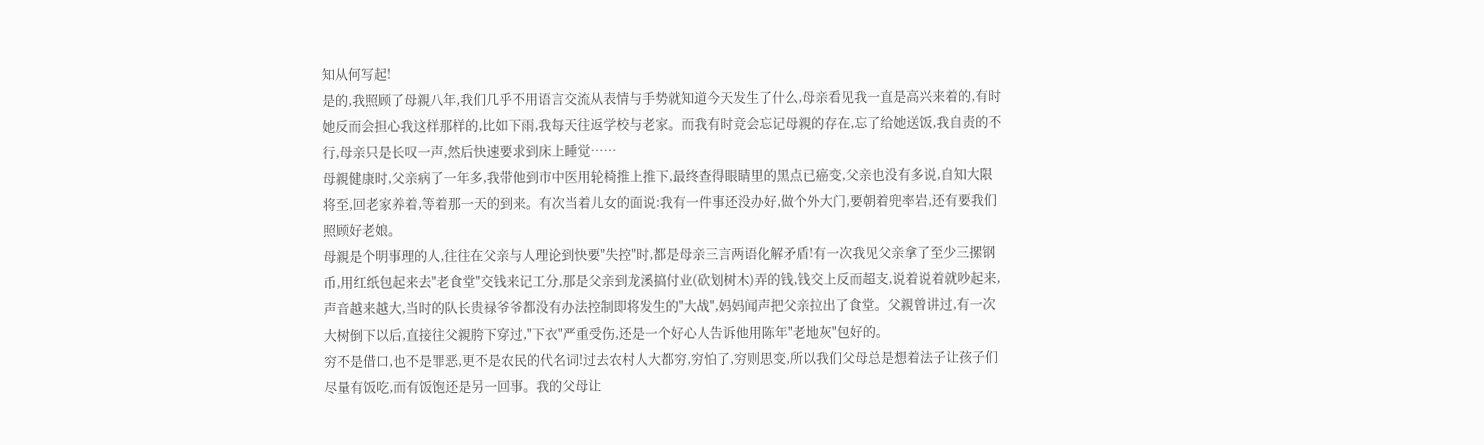知从何写起!
是的,我照顾了母親八年,我们几乎不用语言交流从表情与手势就知道今天发生了什么,母亲看见我一直是高兴来着的,有时她反而会担心我这样那样的,比如下雨,我每天往返学校与老家。而我有时竞会忘记母親的存在,忘了给她送饭,我自责的不行,母亲只是长叹一声,然后快速要求到床上睡觉……
母親健康时,父亲病了一年多,我带他到市中医用轮椅推上推下,最终查得眼睛里的黑点已癌变,父亲也没有多说,自知大限将至,回老家养着,等着那一天的到来。有次当着儿女的面说:我有一件事还没办好,做个外大门,要朝着兜率岩,还有要我们照顾好老娘。
母親是个明事理的人,往往在父亲与人理论到快要"失控"时,都是母亲三言两语化解矛盾!有一次我见父亲拿了至少三摞钢币,用红纸包起来去"老食堂"交钱来记工分,那是父亲到龙溪搞付业(砍划树木)弄的钱,钱交上反而超支,说着说着就吵起来,声音越来越大,当时的队长贵禄爷爷都没有办法控制即将发生的"大战",妈妈闻声把父亲拉出了食堂。父親曾讲过,有一次大树倒下以后,直接往父親胯下穿过,"下衣"严重受伤,还是一个好心人告诉他用陈年"老地灰"包好的。
穷不是借口,也不是罪恶,更不是农民的代名词!过去农村人大都穷,穷怕了,穷则思变,所以我们父母总是想着法子让孩子们尽量有饭吃,而有饭饱还是另一回事。我的父母让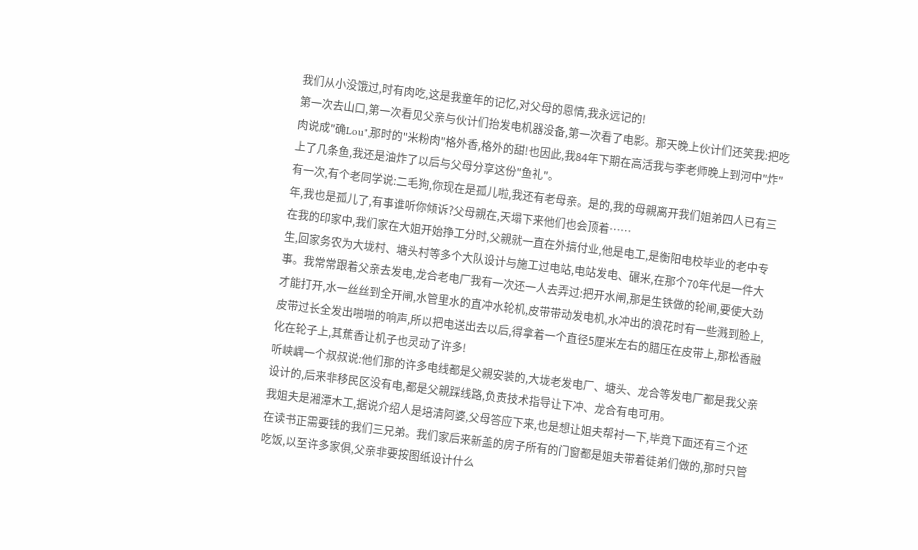我们从小没饿过,时有肉吃,这是我童年的记忆,对父母的恩情,我永远记的!
第一次去山口,第一次看见父亲与伙计们抬发电机器没备,第一次看了电影。那天晚上伙计们还笑我:把吃肉说成"确Lou",那时的"米粉肉"格外香,格外的甜!也因此,我84年下期在高活我与李老师晚上到河中"炸"上了几条鱼,我还是油炸了以后与父母分享这份"鱼礼"。
有一次,有个老同学说:二毛狗,你现在是孤儿啦,我还有老母亲。是的,我的母親离开我们姐弟四人已有三年,我也是孤儿了,有事谁听你倾诉?父母親在,天塌下来他们也会顶着……
在我的印家中,我们家在大姐开始挣工分时,父親就一直在外搞付业,他是电工,是衡阳电校毕业的老中专生,回家务农为大垅村、塘头村等多个大队设计与施工过电站,电站发电、碾米,在那个70年代是一件大事。我常常跟着父亲去发电,龙合老电厂我有一次还一人去弄过:把开水闸,那是生铁做的轮闸,要使大劲才能打开,水一丝丝到全开闸,水管里水的直冲水轮机,皮带带动发电机,水冲出的浪花时有一些溅到脸上,皮带过长全发出啪啪的响声,所以把电送出去以后,得拿着一个直径5厘米左右的腊压在皮带上,那松香融化在轮子上,其蕉香让机子也灵动了许多!
听峡嵎一个叔叔说:他们那的许多电线都是父親安装的,大垅老发电厂、塘头、龙合等发电厂都是我父亲设计的,后来非移民区没有电,都是父親踩线路,负责技术指导让下冲、龙合有电可用。
我姐夫是湘潭木工,据说介绍人是培清阿婆,父母答应下来,也是想让姐夫帮衬一下,毕竟下面还有三个还在读书正需要钱的我们三兄弟。我们家后来新盖的房子所有的门窗都是姐夫带着徒弟们做的,那时只管吃饭,以至许多家俱,父亲非要按图纸设计什么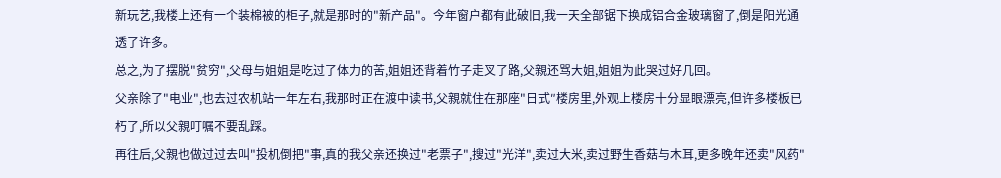新玩艺,我楼上还有一个装棉被的柜子,就是那时的"新产品"。今年窗户都有此破旧,我一天全部锯下换成铝合金玻璃窗了,倒是阳光通透了许多。
总之,为了摆脱"贫穷",父母与姐姐是吃过了体力的苦,姐姐还背着竹子走叉了路,父親还骂大姐,姐姐为此哭过好几回。
父亲除了"电业",也去过农机站一年左右,我那时正在渡中读书,父親就住在那座"日式″楼房里,外观上楼房十分显眼漂亮,但许多楼板已朽了,所以父親叮嘱不要乱踩。
再往后,父親也做过过去叫"投机倒把"事,真的我父亲还换过"老票子",搜过"光洋",卖过大米,卖过野生香菇与木耳,更多晚年还卖"风药"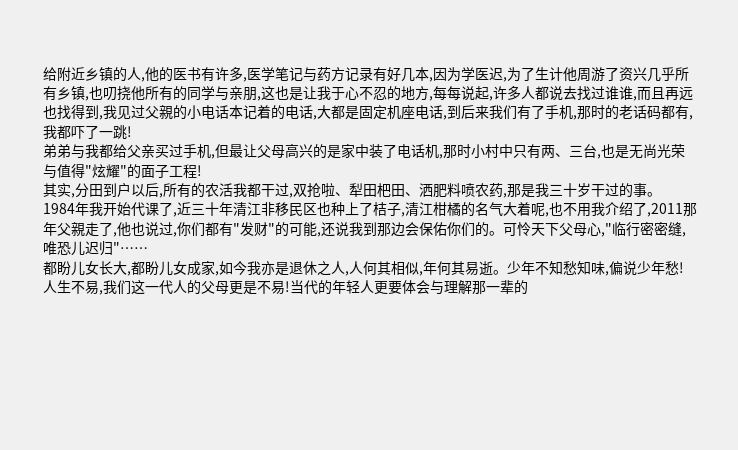给附近乡镇的人,他的医书有许多,医学笔记与药方记录有好几本,因为学医迟,为了生计他周游了资兴几乎所有乡镇,也叨挠他所有的同学与亲朋,这也是让我于心不忍的地方,每每说起,许多人都说去找过谁谁,而且再远也找得到,我见过父親的小电话本记着的电话,大都是固定机座电话,到后来我们有了手机,那时的老话码都有,我都吓了一跳!
弟弟与我都给父亲买过手机,但最让父母高兴的是家中装了电话机,那时小村中只有两、三台,也是无尚光荣与值得"炫耀"的面子工程!
其实,分田到户以后,所有的农活我都干过,双抢啦、犁田杷田、洒肥料喷农药,那是我三十岁干过的事。
1984年我开始代课了,近三十年清江非移民区也种上了桔子,清江柑橘的名气大着呢,也不用我介绍了,2011那年父親走了,他也说过,你们都有"发财"的可能,还说我到那边会保佑你们的。可怜天下父母心,"临行密密缝,唯恐儿迟归"……
都盼儿女长大,都盼儿女成家,如今我亦是退休之人,人何其相似,年何其易逝。少年不知愁知味,偏说少年愁!
人生不易,我们这一代人的父母更是不易!当代的年轻人更要体会与理解那一辈的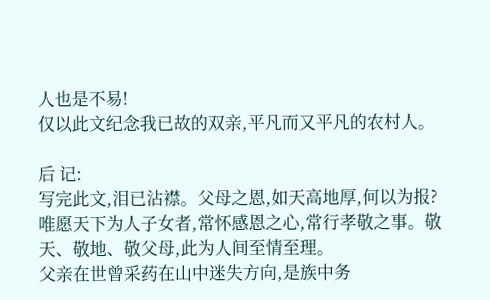人也是不易!
仅以此文纪念我已故的双亲,平凡而又平凡的农村人。

后 记:
写完此文,泪已沾襟。父母之恩,如天高地厚,何以为报?唯愿天下为人子女者,常怀感恩之心,常行孝敬之事。敬天、敬地、敬父母,此为人间至情至理。
父亲在世曾采药在山中迷失方向,是族中务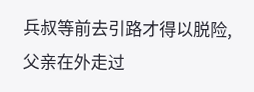兵叔等前去引路才得以脱险,父亲在外走过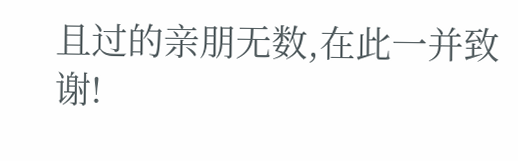且过的亲朋无数,在此一并致谢!